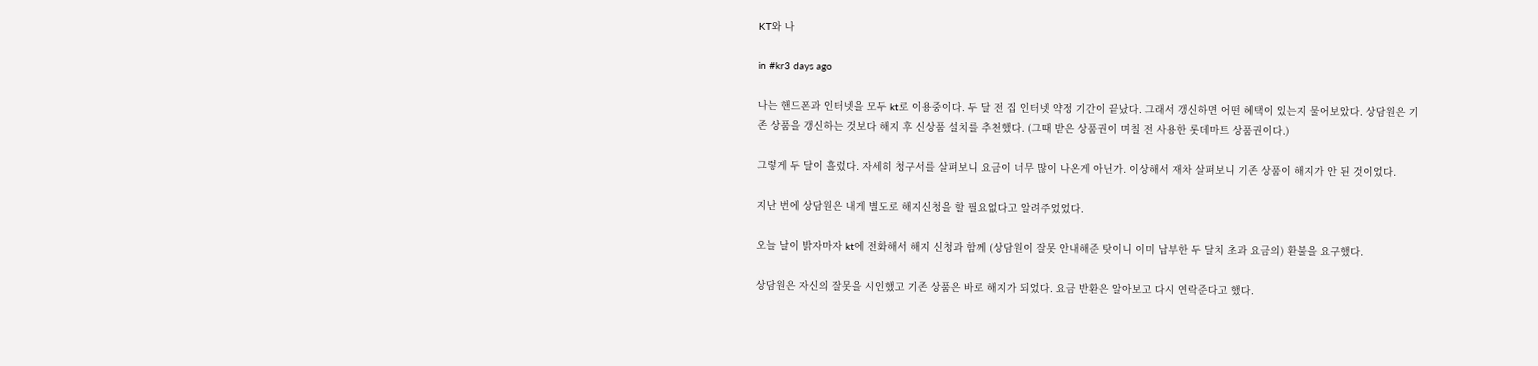KT와 나

in #kr3 days ago

나는 핸드폰과 인터넷을 모두 kt로 이용중이다. 두 달 전 집 인터넷 약정 기간이 끝났다. 그래서 갱신하면 어떤 혜택이 있는지 물어보았다. 상담원은 기존 상품을 갱신하는 것보다 해지 후 신상품 설치를 추천했다. (그때 받은 상품권이 며칠 전 사용한 롯데마트 상품권이다.)

그렇게 두 달이 흘렀다. 자세히 청구서를 살펴보니 요금이 너무 많이 나온게 아닌가. 이상해서 재차 살펴보니 기존 상품이 해지가 안 된 것이었다.

지난 번에 상담원은 내게 별도로 해지신청을 할 필요없다고 알려주었었다.

오늘 날이 밝자마자 kt에 전화해서 해지 신청과 함께 (상담원이 잘못 안내해준 탓이니 이미 납부한 두 달치 초과 요금의) 환불을 요구했다.

상담원은 자신의 잘못을 시인했고 기존 상품은 바로 해지가 되었다. 요금 반환은 알아보고 다시 연락준다고 했다.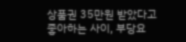상품권 35만원 받았다고 좋아하는 사이, 부당요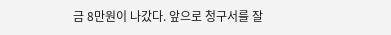금 8만원이 나갔다. 앞으로 청구서를 잘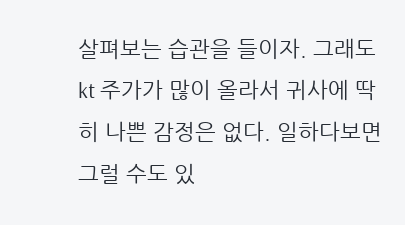살펴보는 습관을 들이자. 그래도 kt 주가가 많이 올라서 귀사에 딱히 나쁜 감정은 없다. 일하다보면 그럴 수도 있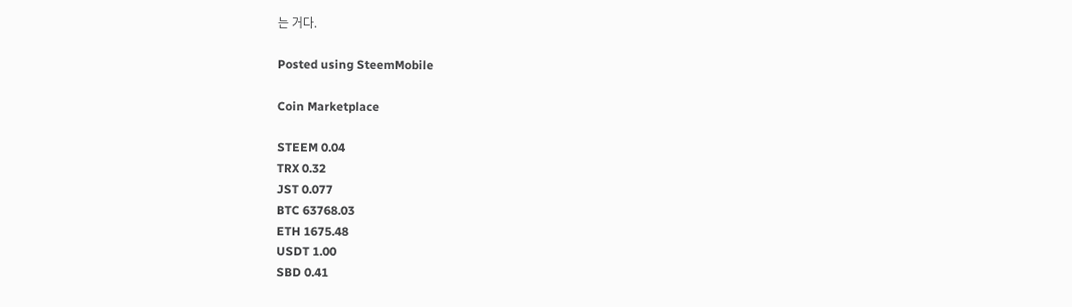는 거다.

Posted using SteemMobile

Coin Marketplace

STEEM 0.04
TRX 0.32
JST 0.077
BTC 63768.03
ETH 1675.48
USDT 1.00
SBD 0.41